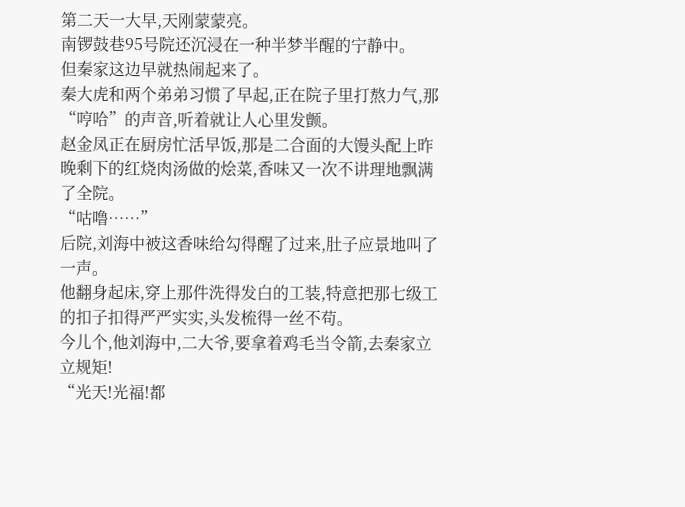第二天一大早,天刚蒙蒙亮。
南锣鼓巷95号院还沉浸在一种半梦半醒的宁静中。
但秦家这边早就热闹起来了。
秦大虎和两个弟弟习惯了早起,正在院子里打熬力气,那“哼哈”的声音,听着就让人心里发颤。
赵金凤正在厨房忙活早饭,那是二合面的大馒头配上昨晚剩下的红烧肉汤做的烩菜,香味又一次不讲理地飘满了全院。
“咕噜……”
后院,刘海中被这香味给勾得醒了过来,肚子应景地叫了一声。
他翻身起床,穿上那件洗得发白的工装,特意把那七级工的扣子扣得严严实实,头发梳得一丝不苟。
今儿个,他刘海中,二大爷,要拿着鸡毛当令箭,去秦家立立规矩!
“光天!光福!都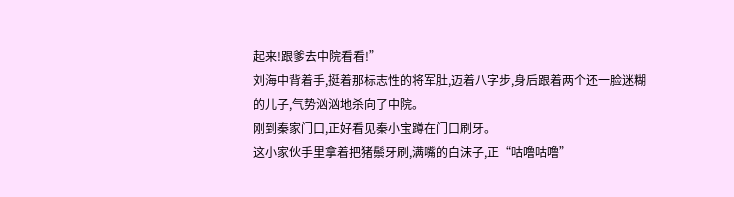起来!跟爹去中院看看!”
刘海中背着手,挺着那标志性的将军肚,迈着八字步,身后跟着两个还一脸迷糊的儿子,气势汹汹地杀向了中院。
刚到秦家门口,正好看见秦小宝蹲在门口刷牙。
这小家伙手里拿着把猪鬃牙刷,满嘴的白沫子,正“咕噜咕噜”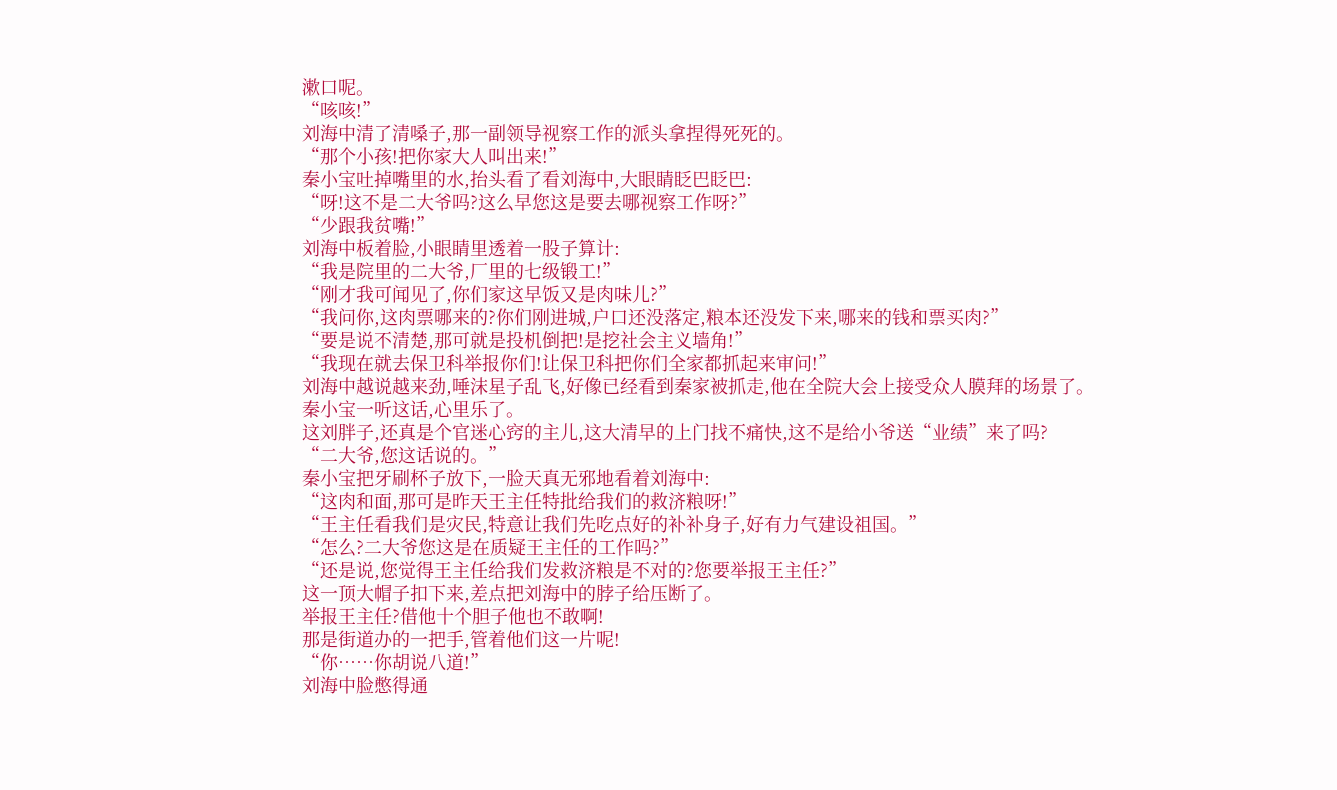漱口呢。
“咳咳!”
刘海中清了清嗓子,那一副领导视察工作的派头拿捏得死死的。
“那个小孩!把你家大人叫出来!”
秦小宝吐掉嘴里的水,抬头看了看刘海中,大眼睛眨巴眨巴:
“呀!这不是二大爷吗?这么早您这是要去哪视察工作呀?”
“少跟我贫嘴!”
刘海中板着脸,小眼睛里透着一股子算计:
“我是院里的二大爷,厂里的七级锻工!”
“刚才我可闻见了,你们家这早饭又是肉味儿?”
“我问你,这肉票哪来的?你们刚进城,户口还没落定,粮本还没发下来,哪来的钱和票买肉?”
“要是说不清楚,那可就是投机倒把!是挖社会主义墙角!”
“我现在就去保卫科举报你们!让保卫科把你们全家都抓起来审问!”
刘海中越说越来劲,唾沫星子乱飞,好像已经看到秦家被抓走,他在全院大会上接受众人膜拜的场景了。
秦小宝一听这话,心里乐了。
这刘胖子,还真是个官迷心窍的主儿,这大清早的上门找不痛快,这不是给小爷送“业绩”来了吗?
“二大爷,您这话说的。”
秦小宝把牙刷杯子放下,一脸天真无邪地看着刘海中:
“这肉和面,那可是昨天王主任特批给我们的救济粮呀!”
“王主任看我们是灾民,特意让我们先吃点好的补补身子,好有力气建设祖国。”
“怎么?二大爷您这是在质疑王主任的工作吗?”
“还是说,您觉得王主任给我们发救济粮是不对的?您要举报王主任?”
这一顶大帽子扣下来,差点把刘海中的脖子给压断了。
举报王主任?借他十个胆子他也不敢啊!
那是街道办的一把手,管着他们这一片呢!
“你……你胡说八道!”
刘海中脸憋得通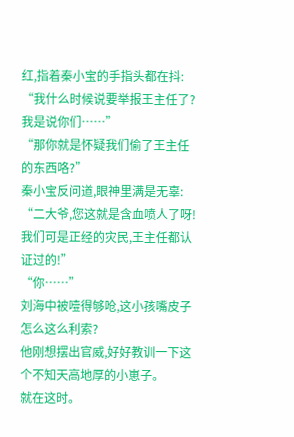红,指着秦小宝的手指头都在抖:
“我什么时候说要举报王主任了?我是说你们……”
“那你就是怀疑我们偷了王主任的东西咯?”
秦小宝反问道,眼神里满是无辜:
“二大爷,您这就是含血喷人了呀!我们可是正经的灾民,王主任都认证过的!”
“你……”
刘海中被噎得够呛,这小孩嘴皮子怎么这么利索?
他刚想摆出官威,好好教训一下这个不知天高地厚的小崽子。
就在这时。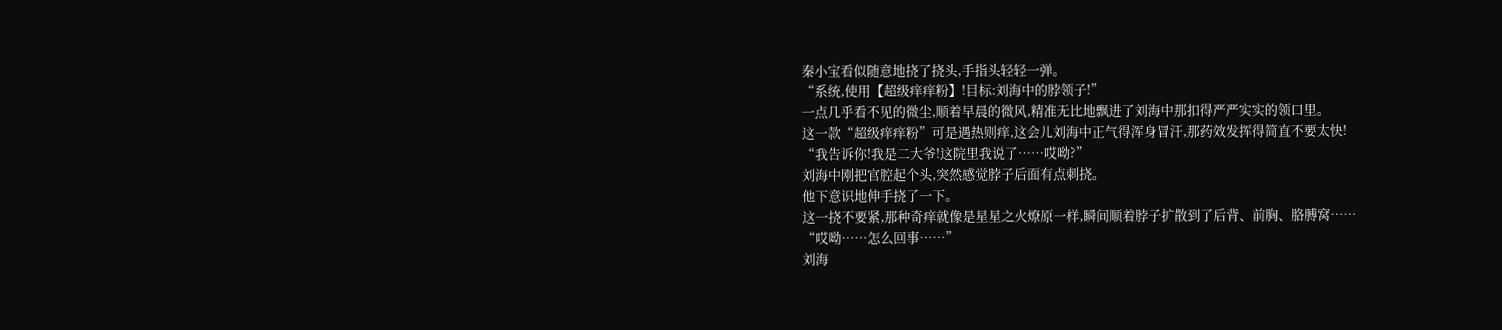秦小宝看似随意地挠了挠头,手指头轻轻一弹。
“系统,使用【超级痒痒粉】!目标:刘海中的脖领子!”
一点几乎看不见的微尘,顺着早晨的微风,精准无比地飘进了刘海中那扣得严严实实的领口里。
这一款“超级痒痒粉”可是遇热则痒,这会儿刘海中正气得浑身冒汗,那药效发挥得简直不要太快!
“我告诉你!我是二大爷!这院里我说了……哎呦?”
刘海中刚把官腔起个头,突然感觉脖子后面有点刺挠。
他下意识地伸手挠了一下。
这一挠不要紧,那种奇痒就像是星星之火燎原一样,瞬间顺着脖子扩散到了后背、前胸、胳膊窝……
“哎呦……怎么回事……”
刘海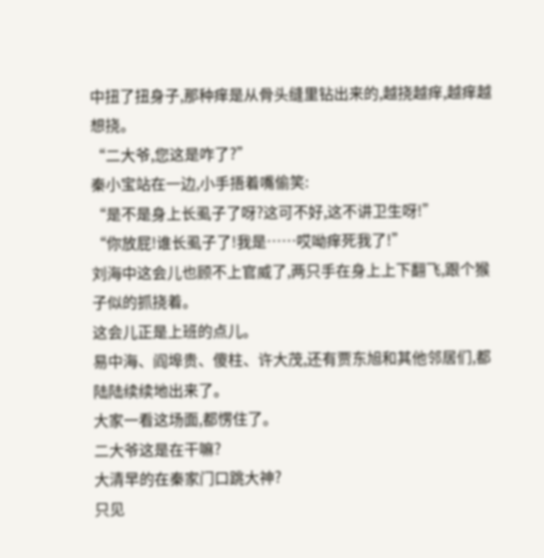中扭了扭身子,那种痒是从骨头缝里钻出来的,越挠越痒,越痒越想挠。
“二大爷,您这是咋了?”
秦小宝站在一边,小手捂着嘴偷笑:
“是不是身上长虱子了呀?这可不好,这不讲卫生呀!”
“你放屁!谁长虱子了!我是……哎呦痒死我了!”
刘海中这会儿也顾不上官威了,两只手在身上上下翻飞,跟个猴子似的抓挠着。
这会儿正是上班的点儿。
易中海、阎埠贵、傻柱、许大茂,还有贾东旭和其他邻居们,都陆陆续续地出来了。
大家一看这场面,都愣住了。
二大爷这是在干嘛?
大清早的在秦家门口跳大神?
只见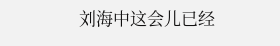刘海中这会儿已经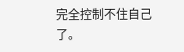完全控制不住自己了。